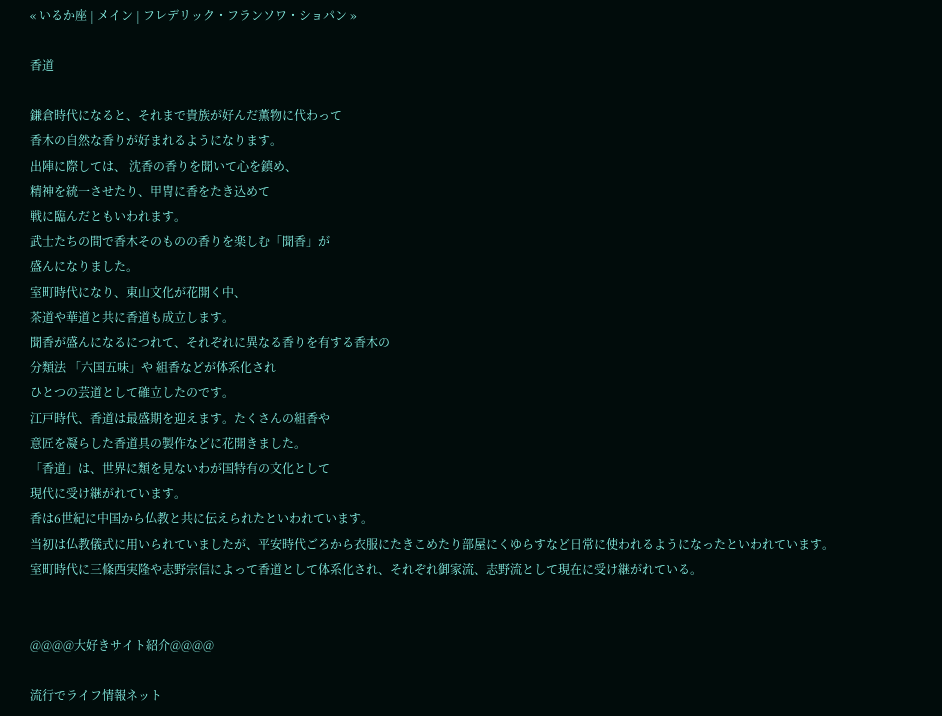« いるか座 | メイン | フレデリック・フランソワ・ショパン »

香道

鎌倉時代になると、それまで貴族が好んだ薫物に代わって
香木の自然な香りが好まれるようになります。
出陣に際しては、 沈香の香りを聞いて心を鎮め、
精神を統一させたり、甲冑に香をたき込めて
戦に臨んだともいわれます。
武士たちの間で香木そのものの香りを楽しむ「聞香」が
盛んになりました。
室町時代になり、東山文化が花開く中、
茶道や華道と共に香道も成立します。
聞香が盛んになるにつれて、それぞれに異なる香りを有する香木の
分類法 「六国五味」や 組香などが体系化され
ひとつの芸道として確立したのです。
江戸時代、香道は最盛期を迎えます。たくさんの組香や
意匠を凝らした香道具の製作などに花開きました。
「香道」は、世界に類を見ないわが国特有の文化として
現代に受け継がれています。
香は6世紀に中国から仏教と共に伝えられたといわれています。
当初は仏教儀式に用いられていましたが、平安時代ごろから衣服にたきこめたり部屋にくゆらすなど日常に使われるようになったといわれています。
室町時代に三條西実隆や志野宗信によって香道として体系化され、それぞれ御家流、志野流として現在に受け継がれている。


@@@@大好きサイト紹介@@@@

流行でライフ情報ネット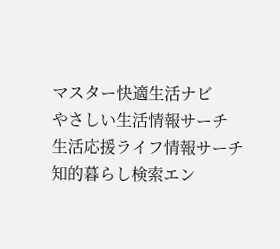マスター快適生活ナビ
やさしい生活情報サーチ
生活応援ライフ情報サーチ
知的暮らし検索エン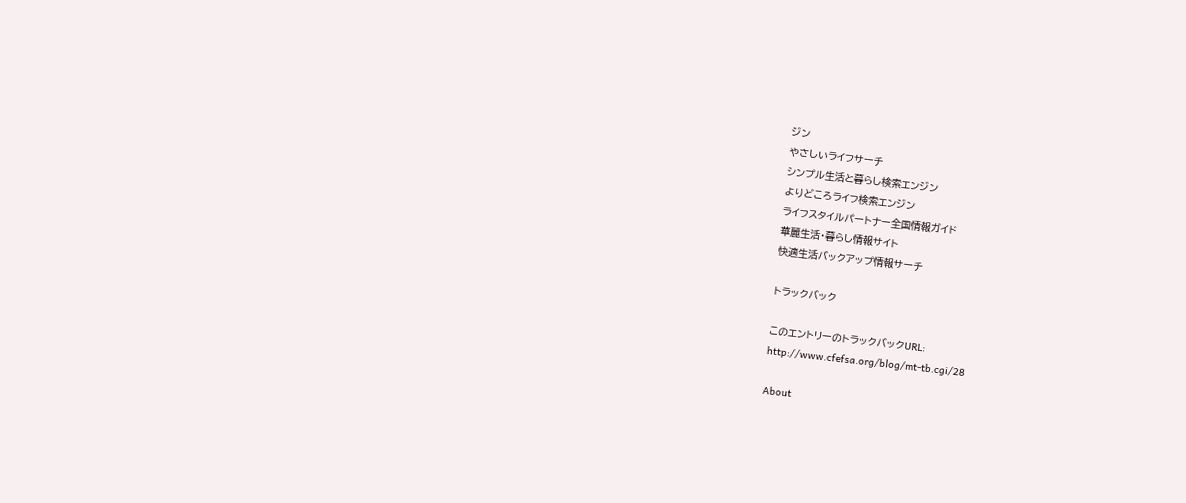ジン
やさしいライフサーチ
シンプル生活と暮らし検索エンジン
よりどころライフ検索エンジン
ライフスタイルパートナー全国情報ガイド
華麗生活・暮らし情報サイト
快適生活バックアップ情報サーチ

トラックバック

このエントリーのトラックバックURL:
http://www.cfefsa.org/blog/mt-tb.cgi/28

About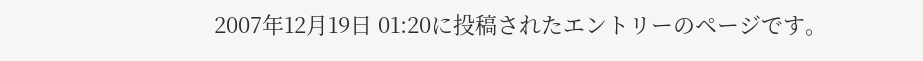2007年12月19日 01:20に投稿されたエントリーのページです。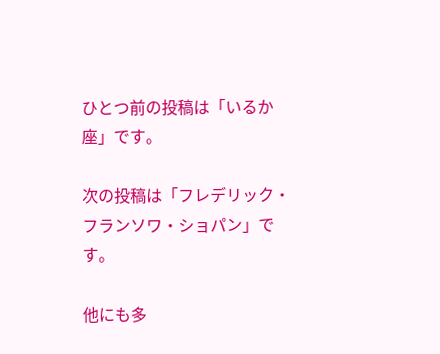ひとつ前の投稿は「いるか座」です。

次の投稿は「フレデリック・フランソワ・ショパン」です。

他にも多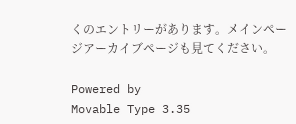くのエントリーがあります。メインページアーカイブページも見てください。

Powered by
Movable Type 3.35